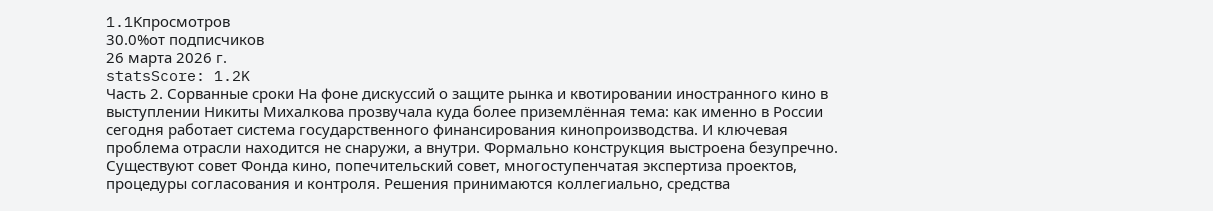1.1Kпросмотров
30.0%от подписчиков
26 марта 2026 г.
statsScore: 1.2K
Часть 2. Сорванные сроки На фоне дискуссий о защите рынка и квотировании иностранного кино в выступлении Никиты Михалкова прозвучала куда более приземлённая тема: как именно в России сегодня работает система государственного финансирования кинопроизводства. И ключевая проблема отрасли находится не снаружи, а внутри. Формально конструкция выстроена безупречно. Существуют совет Фонда кино, попечительский совет, многоступенчатая экспертиза проектов, процедуры согласования и контроля. Решения принимаются коллегиально, средства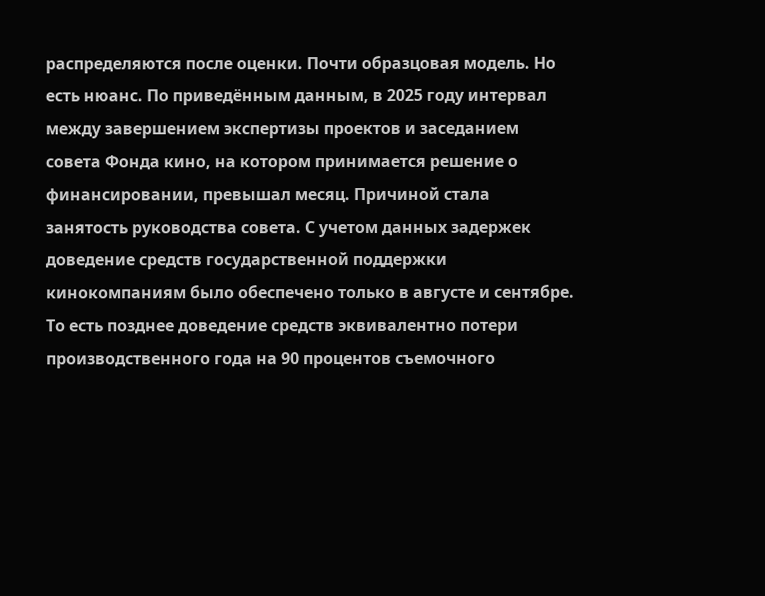распределяются после оценки. Почти образцовая модель. Но есть нюанс. По приведённым данным, в 2025 году интервал между завершением экспертизы проектов и заседанием совета Фонда кино, на котором принимается решение о финансировании, превышал месяц. Причиной стала занятость руководства совета. С учетом данных задержек доведение средств государственной поддержки кинокомпаниям было обеспечено только в августе и сентябре. То есть позднее доведение средств эквивалентно потери производственного года на 90 процентов съемочного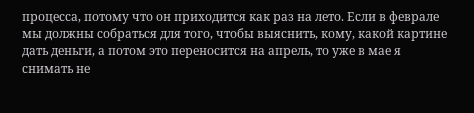процесса, потому что он приходится как раз на лето. Если в феврале мы должны собраться для того, чтобы выяснить, кому, какой картине дать деньги, а потом это переносится на апрель, то уже в мае я снимать не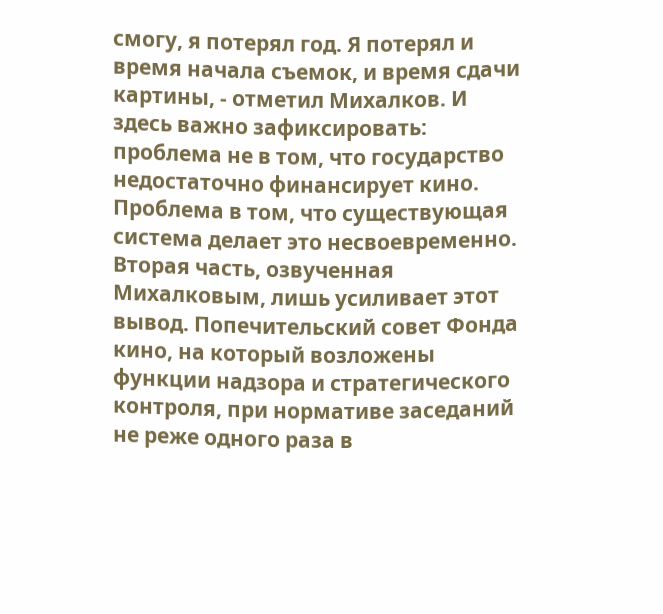смогу, я потерял год. Я потерял и время начала съемок, и время сдачи картины, - отметил Михалков. И здесь важно зафиксировать: проблема не в том, что государство недостаточно финансирует кино. Проблема в том, что существующая система делает это несвоевременно. Вторая часть, озвученная Михалковым, лишь усиливает этот вывод. Попечительский совет Фонда кино, на который возложены функции надзора и стратегического контроля, при нормативе заседаний не реже одного раза в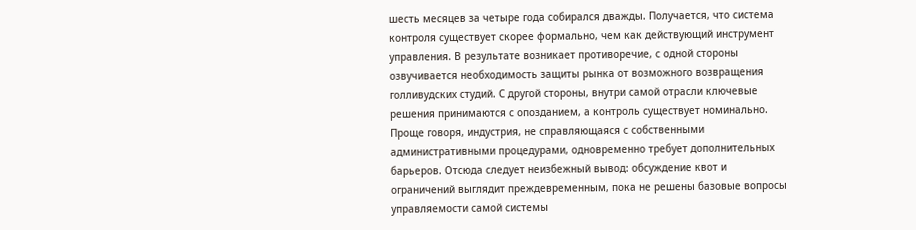шесть месяцев за четыре года собирался дважды. Получается, что система контроля существует скорее формально, чем как действующий инструмент управления. В результате возникает противоречие, с одной стороны озвучивается необходимость защиты рынка от возможного возвращения голливудских студий. С другой стороны, внутри самой отрасли ключевые решения принимаются с опозданием, а контроль существует номинально. Проще говоря, индустрия, не справляющаяся с собственными административными процедурами, одновременно требует дополнительных барьеров. Отсюда следует неизбежный вывод: обсуждение квот и ограничений выглядит преждевременным, пока не решены базовые вопросы управляемости самой системы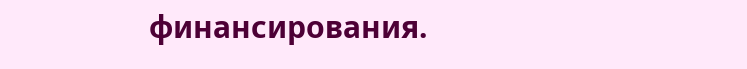финансирования.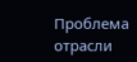Проблема отрасли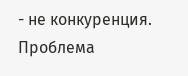- не конкуренция. Проблема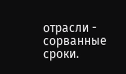отрасли - сорванные сроки.